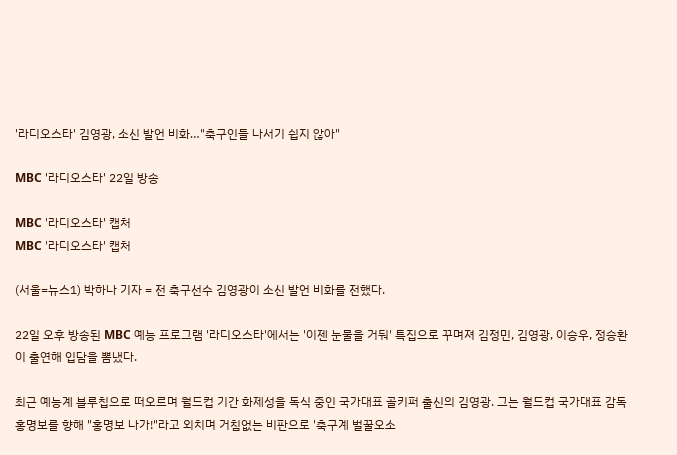'라디오스타' 김영광, 소신 발언 비화…"축구인들 나서기 쉽지 않아"

MBC '라디오스타' 22일 방송

MBC '라디오스타' 캡처
MBC '라디오스타' 캡처

(서울=뉴스1) 박하나 기자 = 전 축구선수 김영광이 소신 발언 비화를 전했다.

22일 오후 방송된 MBC 예능 프로그램 '라디오스타'에서는 '이젠 눈물을 거둬' 특집으로 꾸며져 김정민, 김영광, 이승우, 정승환이 출연해 입담을 뽐냈다.

최근 예능계 블루칩으로 떠오르며 월드컵 기간 화제성을 독식 중인 국가대표 골키퍼 출신의 김영광. 그는 월드컵 국가대표 감독 홍명보를 향해 "홍명보 나가!"라고 외치며 거침없는 비판으로 '축구계 벌꿀오소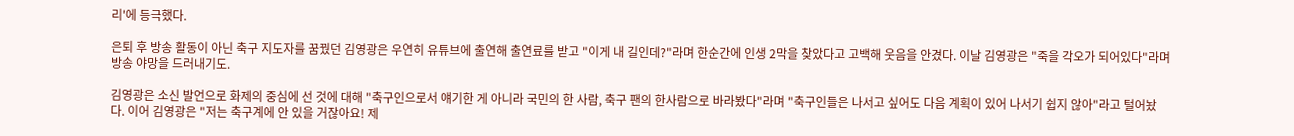리'에 등극했다.

은퇴 후 방송 활동이 아닌 축구 지도자를 꿈꿨던 김영광은 우연히 유튜브에 출연해 출연료를 받고 "이게 내 길인데?"라며 한순간에 인생 2막을 찾았다고 고백해 웃음을 안겼다. 이날 김영광은 "죽을 각오가 되어있다"라며 방송 야망을 드러내기도.

김영광은 소신 발언으로 화제의 중심에 선 것에 대해 "축구인으로서 얘기한 게 아니라 국민의 한 사람, 축구 팬의 한사람으로 바라봤다"라며 "축구인들은 나서고 싶어도 다음 계획이 있어 나서기 쉽지 않아"라고 털어놨다. 이어 김영광은 "저는 축구계에 안 있을 거잖아요! 제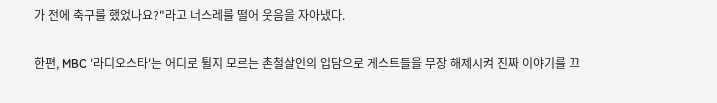가 전에 축구를 했었나요?"라고 너스레를 떨어 웃음을 자아냈다.

한편, MBC '라디오스타'는 어디로 튈지 모르는 촌철살인의 입담으로 게스트들을 무장 해제시켜 진짜 이야기를 끄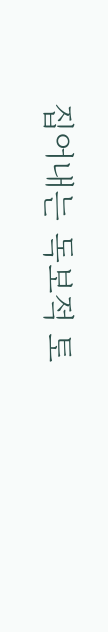집어내는 독보적 토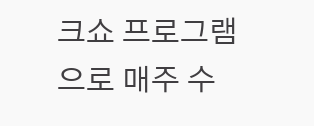크쇼 프로그램으로 매주 수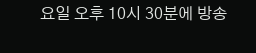요일 오후 10시 30분에 방송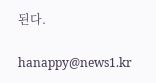된다.

hanappy@news1.kr